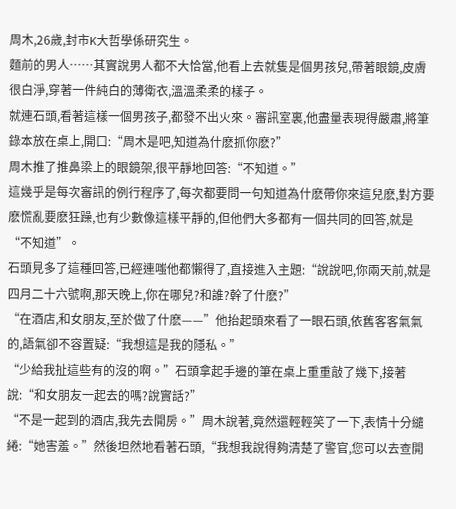周木,26歲,封市K大哲學係研究生。
麵前的男人……其實說男人都不大恰當,他看上去就隻是個男孩兒,帶著眼鏡,皮膚很白淨,穿著一件純白的薄衛衣,溫溫柔柔的樣子。
就連石頭,看著這樣一個男孩子,都發不出火來。審訊室裏,他盡量表現得嚴肅,將筆錄本放在桌上,開口:“周木是吧,知道為什麽抓你麽?”
周木推了推鼻梁上的眼鏡架,很平靜地回答:“不知道。”
這幾乎是每次審訊的例行程序了,每次都要問一句知道為什麽帶你來這兒麽,對方要麽慌亂要麽狂躁,也有少數像這樣平靜的,但他們大多都有一個共同的回答,就是“不知道”。
石頭見多了這種回答,已經連嗤他都懶得了,直接進入主題:“說說吧,你兩天前,就是四月二十六號啊,那天晚上,你在哪兒?和誰?幹了什麽?”
“在酒店,和女朋友,至於做了什麽——”他抬起頭來看了一眼石頭,依舊客客氣氣的,語氣卻不容置疑:“我想這是我的隱私。”
“少給我扯這些有的沒的啊。”石頭拿起手邊的筆在桌上重重敲了幾下,接著說:“和女朋友一起去的嗎?說實話?”
“不是一起到的酒店,我先去開房。”周木說著,竟然還輕輕笑了一下,表情十分繾綣:“她害羞。”然後坦然地看著石頭,“我想我說得夠清楚了警官,您可以去查開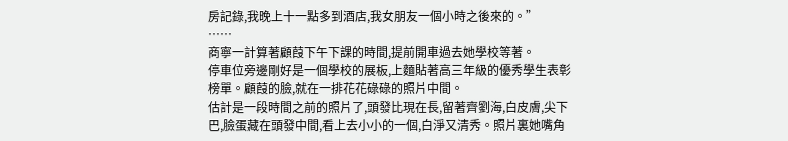房記錄,我晚上十一點多到酒店,我女朋友一個小時之後來的。”
……
商寧一計算著顧葭下午下課的時間,提前開車過去她學校等著。
停車位旁邊剛好是一個學校的展板,上麵貼著高三年級的優秀學生表彰榜單。顧葭的臉,就在一排花花碌碌的照片中間。
估計是一段時間之前的照片了,頭發比現在長,留著齊劉海,白皮膚,尖下巴,臉蛋藏在頭發中間,看上去小小的一個,白淨又清秀。照片裏她嘴角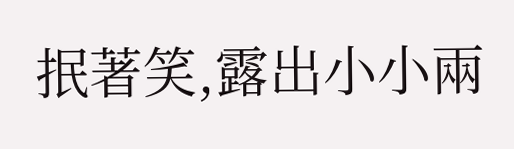抿著笑,露出小小兩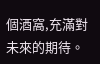個酒窩,充滿對未來的期待。